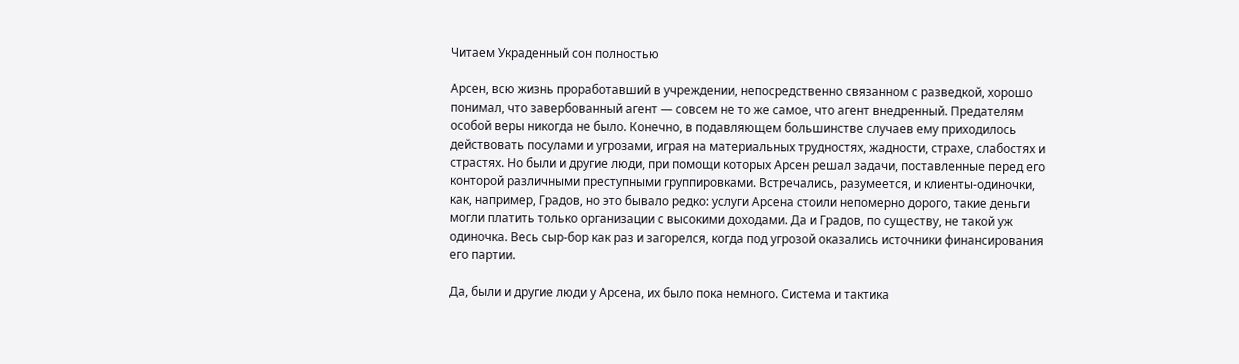Читаем Украденный сон полностью

Арсен, всю жизнь проработавший в учреждении, непосредственно связанном с разведкой, хорошо понимал, что завербованный агент — совсем не то же самое, что агент внедренный. Предателям особой веры никогда не было. Конечно, в подавляющем большинстве случаев ему приходилось действовать посулами и угрозами, играя на материальных трудностях, жадности, страхе, слабостях и страстях. Но были и другие люди, при помощи которых Арсен решал задачи, поставленные перед его конторой различными преступными группировками. Встречались, разумеется, и клиенты-одиночки, как, например, Градов, но это бывало редко: услуги Арсена стоили непомерно дорого, такие деньги могли платить только организации с высокими доходами. Да и Градов, по существу, не такой уж одиночка. Весь сыр-бор как раз и загорелся, когда под угрозой оказались источники финансирования его партии.

Да, были и другие люди у Арсена, их было пока немного. Система и тактика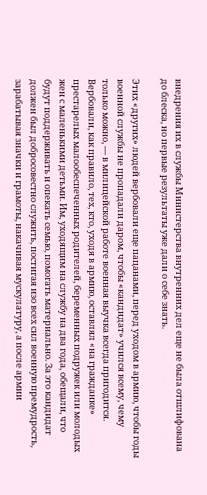внедрения их в службы Министерства внутренних дел еще не была отшлифована до блеска, но первые результаты уже дали о себе знать.

Этих «других» людей вербовали еще пацанами, перед уходом в армию, чтобы годы военной службы не пропадали даром, чтобы «кандидат» учился всему, чему только можно, — в милицейской работе военная выучка всегда пригодится. Вербовали, как правило, тех, кто, уходя в армию, оставлял «на гражданке» престарелых малообеспеченных родителей, беременных подружек или молодых жен с маленькими детьми. Им, уходящим на службу на два года, обещали, что будут поддерживать и опекать семью, помогать материально. За это кандидат должен был добросовестно служить, постигая изо всех сил военную премудрость, зарабатывая значки и грамоты, накачивая мускулатуру, а после армии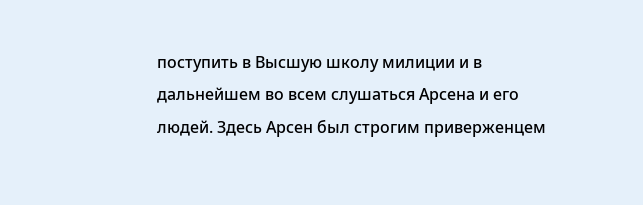поступить в Высшую школу милиции и в дальнейшем во всем слушаться Арсена и его людей. Здесь Арсен был строгим приверженцем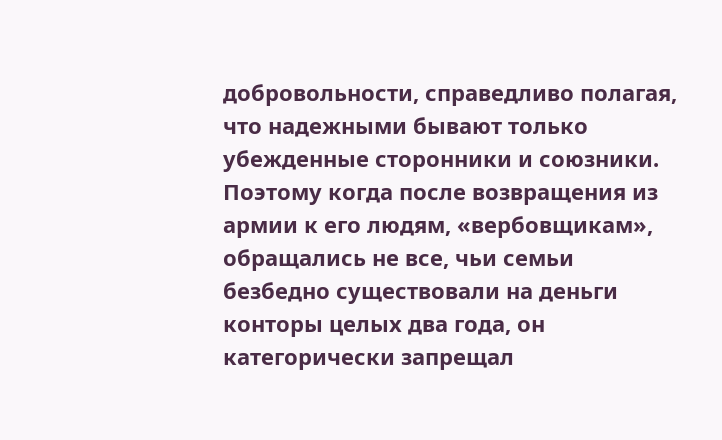добровольности, справедливо полагая, что надежными бывают только убежденные сторонники и союзники. Поэтому когда после возвращения из армии к его людям, «вербовщикам», обращались не все, чьи семьи безбедно существовали на деньги конторы целых два года, он категорически запрещал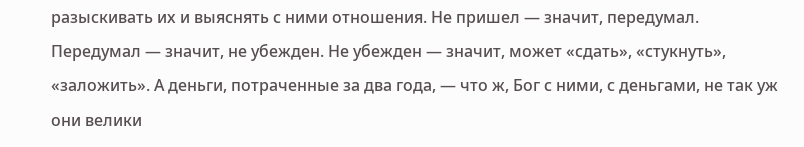разыскивать их и выяснять с ними отношения. Не пришел — значит, передумал. Передумал — значит, не убежден. Не убежден — значит, может «сдать», «стукнуть», «заложить». А деньги, потраченные за два года, — что ж, Бог с ними, с деньгами, не так уж они велики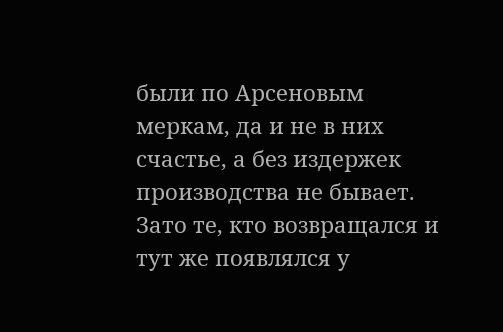были по Арсеновым меркам, да и не в них счастье, а без издержек производства не бывает. Зато те, кто возвращался и тут же появлялся у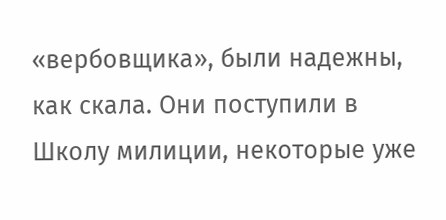«вербовщика», были надежны, как скала. Они поступили в Школу милиции, некоторые уже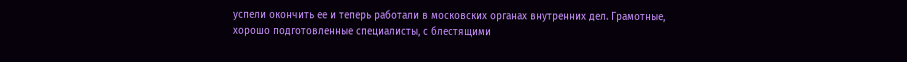успели окончить ее и теперь работали в московских органах внутренних дел. Грамотные, хорошо подготовленные специалисты, с блестящими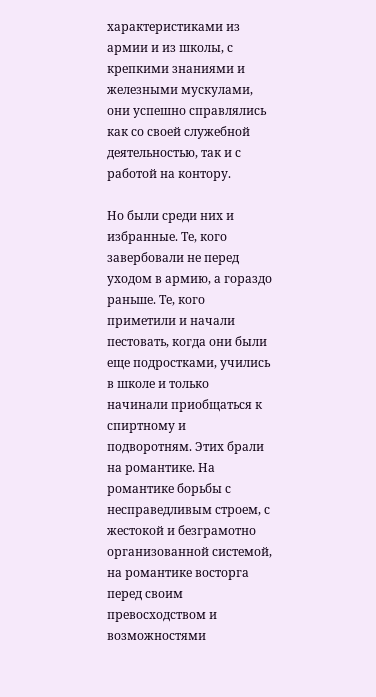характеристиками из армии и из школы, с крепкими знаниями и железными мускулами, они успешно справлялись как со своей служебной деятельностью, так и с работой на контору.

Но были среди них и избранные. Те, кого завербовали не перед уходом в армию, а гораздо раньше. Те, кого приметили и начали пестовать, когда они были еще подростками, учились в школе и только начинали приобщаться к спиртному и подворотням. Этих брали на романтике. На романтике борьбы с несправедливым строем, с жестокой и безграмотно организованной системой, на романтике восторга перед своим превосходством и возможностями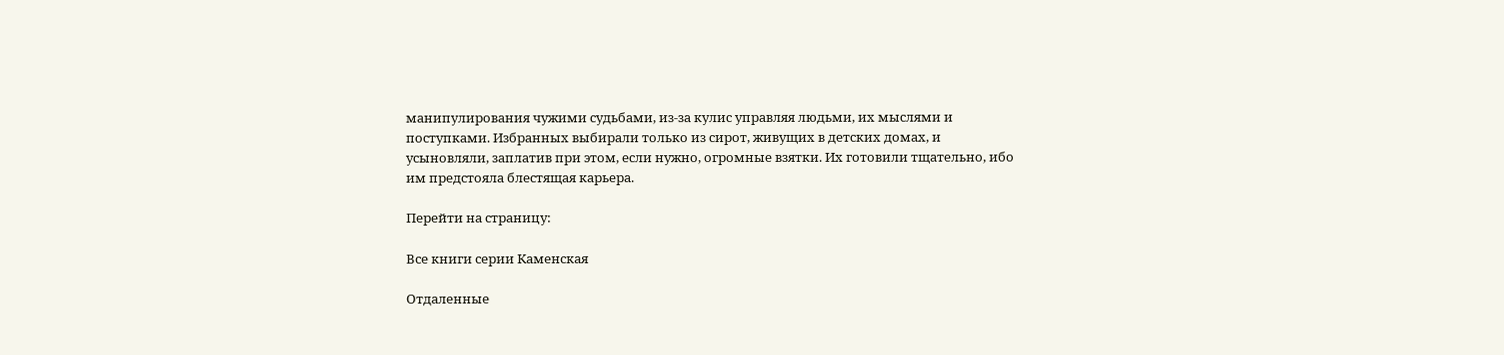манипулирования чужими судьбами, из-за кулис управляя людьми, их мыслями и поступками. Избранных выбирали только из сирот, живущих в детских домах, и усыновляли, заплатив при этом, если нужно, огромные взятки. Их готовили тщательно, ибо им предстояла блестящая карьера.

Перейти на страницу:

Все книги серии Каменская

Отдаленные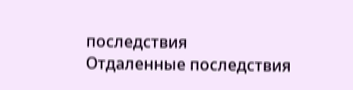последствия
Отдаленные последствия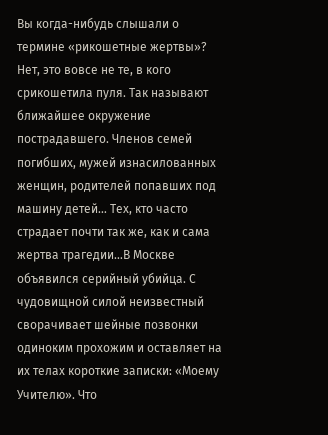Вы когда-нибудь слышали о термине «рикошетные жертвы»? Нет, это вовсе не те, в кого срикошетила пуля. Так называют ближайшее окружение пострадавшего. Членов семей погибших, мужей изнасилованных женщин, родителей попавших под машину детей… Тех, кто часто страдает почти так же, как и сама жертва трагедии…В Москве объявился серийный убийца. С чудовищной силой неизвестный сворачивает шейные позвонки одиноким прохожим и оставляет на их телах короткие записки: «Моему Учителю». Что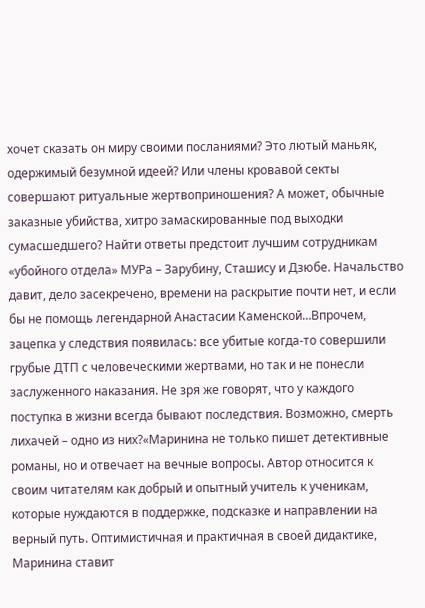хочет сказать он миру своими посланиями? Это лютый маньяк, одержимый безумной идеей? Или члены кровавой секты совершают ритуальные жертвоприношения? А может, обычные заказные убийства, хитро замаскированные под выходки сумасшедшего? Найти ответы предстоит лучшим сотрудникам «убойного отдела» МУРа – Зарубину, Сташису и Дзюбе. Начальство давит, дело засекречено, времени на раскрытие почти нет, и если бы не помощь легендарной Анастасии Каменской…Впрочем, зацепка у следствия появилась: все убитые когда-то совершили грубые ДТП с человеческими жертвами, но так и не понесли заслуженного наказания. Не зря же говорят, что у каждого поступка в жизни всегда бывают последствия. Возможно, смерть лихачей – одно из них?«Маринина не только пишет детективные романы, но и отвечает на вечные вопросы. Автор относится к своим читателям как добрый и опытный учитель к ученикам, которые нуждаются в поддержке, подсказке и направлении на верный путь. Оптимистичная и практичная в своей дидактике, Маринина ставит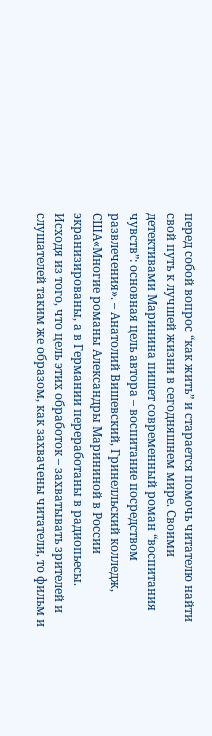перед собой вопрос “как жить” и старается помочь читателю найти свой путь к лучшей жизни в сегодняшнем мире. Своими детективами Маринина пишет современный роман “воспитания чувств”: основная цель автора – воспитание посредством развлечения». – Анатолий Вишевский, Гринелльский колледж, США«Многие романы Александры Марининой в России экранизированы, а в Германии переработаны в радиопьесы. Исходя из того, что цель этих обработок – захватывать зрителей и слушателей таким же образом, как захвачены читатели, то фильм и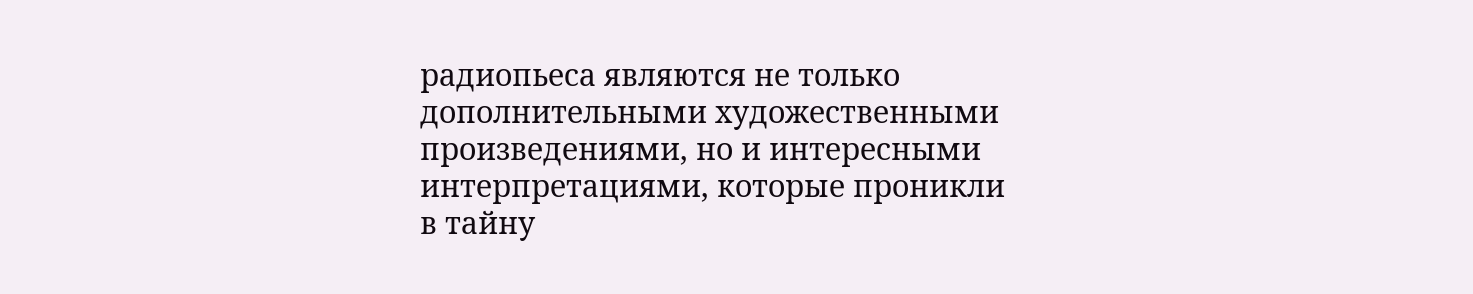радиопьеса являются не только дополнительными художественными произведениями, но и интересными интерпретациями, которые проникли в тайну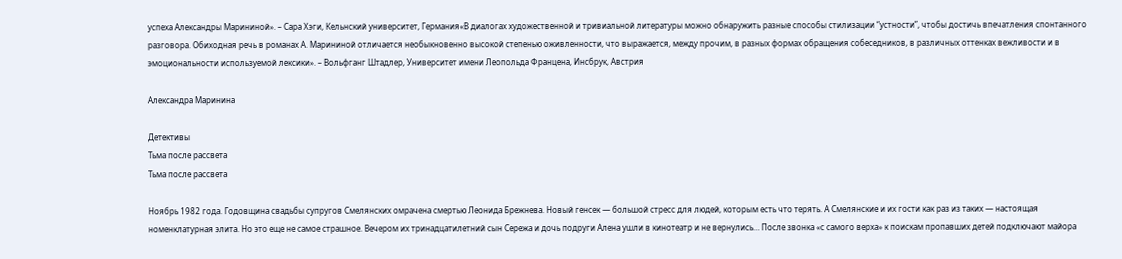успеха Александры Марининой». – Сара Хэги, Кельнский университет, Германия«В диалогах художественной и тривиальной литературы можно обнаружить разные способы стилизации “устности”, чтобы достичь впечатления спонтанного разговора. Обиходная речь в романах А. Марининой отличается необыкновенно высокой степенью оживленности, что выражается, между прочим, в разных формах обращения собеседников, в различных оттенках вежливости и в эмоциональности используемой лексики». – Вольфганг Штадлер, Университет имени Леопольда Францена, Инсбрук, Австрия

Александра Маринина

Детективы
Тьма после рассвета
Тьма после рассвета

Ноябрь 1982 года. Годовщина свадьбы супругов Смелянских омрачена смертью Леонида Брежнева. Новый генсек — большой стресс для людей, которым есть что терять. А Смелянские и их гости как раз из таких — настоящая номенклатурная элита. Но это еще не самое страшное. Вечером их тринадцатилетний сын Сережа и дочь подруги Алена ушли в кинотеатр и не вернулись… После звонка «с самого верха» к поискам пропавших детей подключают майора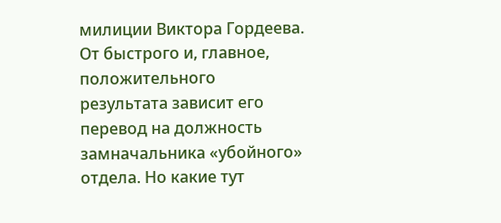милиции Виктора Гордеева. От быстрого и, главное, положительного результата зависит его перевод на должность замначальника «убойного» отдела. Но какие тут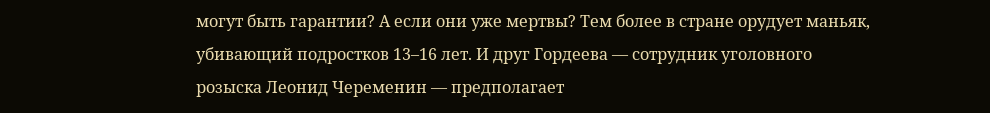могут быть гарантии? А если они уже мертвы? Тем более в стране орудует маньяк, убивающий подростков 13–16 лет. И друг Гордеева — сотрудник уголовного розыска Леонид Череменин — предполагает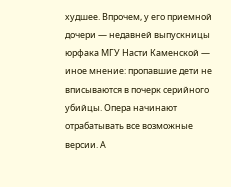худшее. Впрочем, у его приемной дочери — недавней выпускницы юрфака МГУ Насти Каменской — иное мнение: пропавшие дети не вписываются в почерк серийного убийцы. Опера начинают отрабатывать все возможные версии. А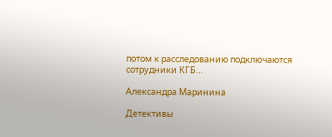потом к расследованию подключаются сотрудники КГБ…

Александра Маринина

Детективы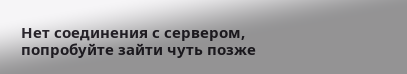Нет соединения с сервером, попробуйте зайти чуть позже